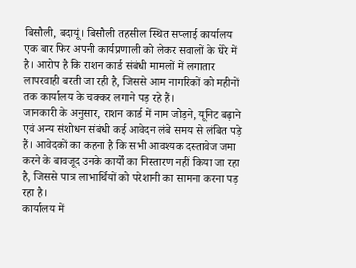बिसौली, बदायूं। बिसौली तहसील स्थित सप्लाई कार्यालय एक बार फिर अपनी कार्यप्रणाली को लेकर सवालों के घेरे में है। आरोप है कि राशन कार्ड संबंधी मामलों में लगातार लापरवाही बरती जा रही है, जिससे आम नागरिकों को महीनों तक कार्यालय के चक्कर लगाने पड़ रहे हैं।
जानकारी के अनुसार, राशन कार्ड में नाम जोड़ने, यूनिट बढ़ाने एवं अन्य संशोधन संबंधी कई आवेदन लंबे समय से लंबित पड़े हैं। आवेदकों का कहना है कि सभी आवश्यक दस्तावेज जमा करने के बावजूद उनके कार्यों का निस्तारण नहीं किया जा रहा है, जिससे पात्र लाभार्थियों को परेशानी का सामना करना पड़ रहा है।
कार्यालय में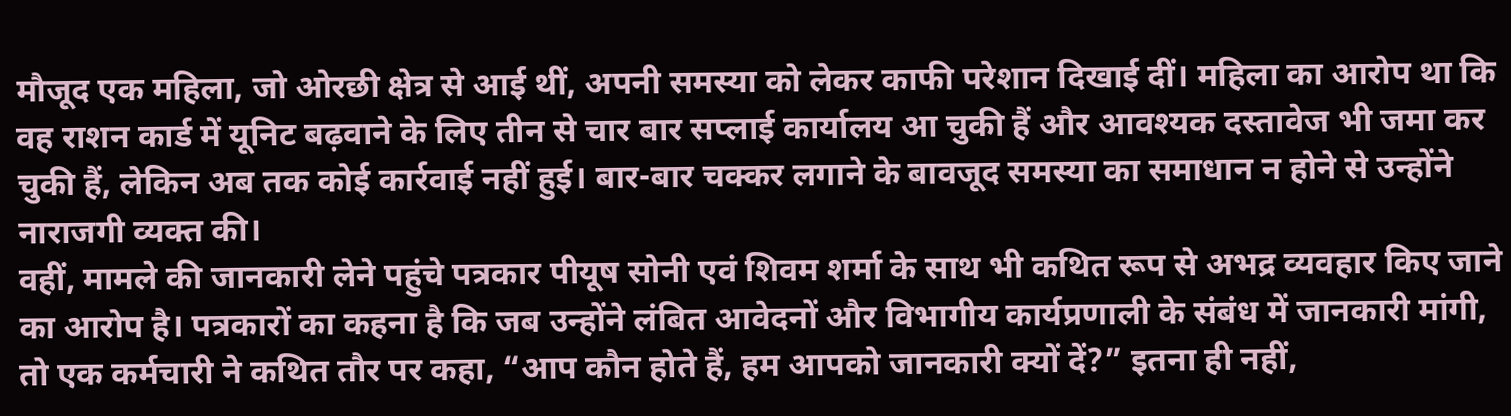मौजूद एक महिला, जो ओरछी क्षेत्र से आई थीं, अपनी समस्या को लेकर काफी परेशान दिखाई दीं। महिला का आरोप था कि वह राशन कार्ड में यूनिट बढ़वाने के लिए तीन से चार बार सप्लाई कार्यालय आ चुकी हैं और आवश्यक दस्तावेज भी जमा कर चुकी हैं, लेकिन अब तक कोई कार्रवाई नहीं हुई। बार-बार चक्कर लगाने के बावजूद समस्या का समाधान न होने से उन्होंने नाराजगी व्यक्त की।
वहीं, मामले की जानकारी लेने पहुंचे पत्रकार पीयूष सोनी एवं शिवम शर्मा के साथ भी कथित रूप से अभद्र व्यवहार किए जाने का आरोप है। पत्रकारों का कहना है कि जब उन्होंने लंबित आवेदनों और विभागीय कार्यप्रणाली के संबंध में जानकारी मांगी, तो एक कर्मचारी ने कथित तौर पर कहा, “आप कौन होते हैं, हम आपको जानकारी क्यों दें?” इतना ही नहीं,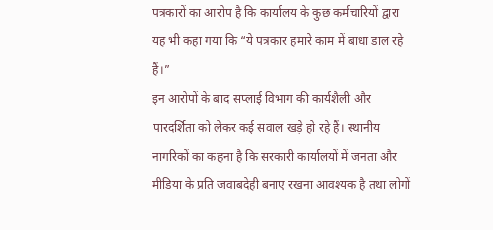पत्रकारों का आरोप है कि कार्यालय के कुछ कर्मचारियों द्वारा यह भी कहा गया कि “ये पत्रकार हमारे काम में बाधा डाल रहे हैं।”
इन आरोपों के बाद सप्लाई विभाग की कार्यशैली और पारदर्शिता को लेकर कई सवाल खड़े हो रहे हैं। स्थानीय नागरिकों का कहना है कि सरकारी कार्यालयों में जनता और मीडिया के प्रति जवाबदेही बनाए रखना आवश्यक है तथा लोगों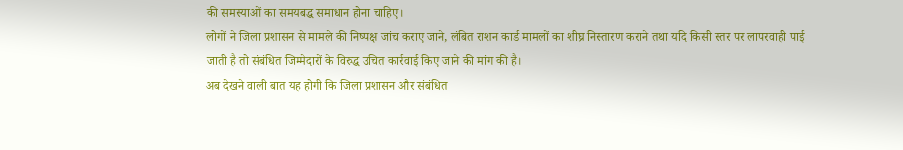की समस्याओं का समयबद्ध समाधान होना चाहिए।
लोगों ने जिला प्रशासन से मामले की निष्पक्ष जांच कराए जाने, लंबित राशन कार्ड मामलों का शीघ्र निस्तारण कराने तथा यदि किसी स्तर पर लापरवाही पाई जाती है तो संबंधित जिम्मेदारों के विरुद्ध उचित कार्रवाई किए जाने की मांग की है।
अब देखने वाली बात यह होगी कि जिला प्रशासन और संबंधित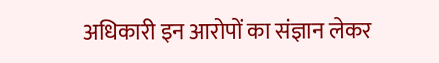अधिकारी इन आरोपों का संज्ञान लेकर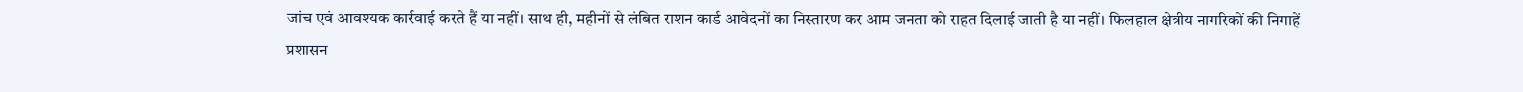जांच एवं आवश्यक कार्रवाई करते हैं या नहीं। साथ ही, महीनों से लंबित राशन कार्ड आवेदनों का निस्तारण कर आम जनता को राहत दिलाई जाती है या नहीं। फिलहाल क्षेत्रीय नागरिकों की निगाहें प्रशासन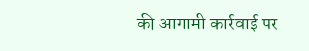की आगामी कार्रवाई पर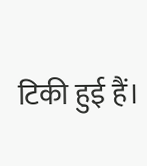टिकी हुई हैं।